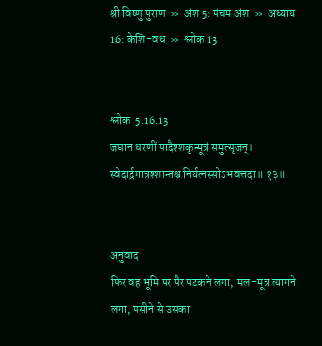श्री विष्णु पुराण  »  अंश 5: पंचम अंश  »  अध्याय 16: केशि-वध  »  श्लोक 13


श्लोक  5.16.13
जघान धरणीं पादैश्शकृन्मूत्रं समुत्सृजन्।
स्वेदार्द्रगात्रश्शान्तश्च निर्यत्नस्सोऽभवत्तदा॥ १३॥


अनुवाद
फिर वह भूमि पर पैर पटकने लगा, मल-मूत्र त्यागने लगा, पसीने से उसका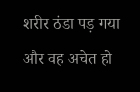शरीर ठंडा पड़ गया और वह अचेत हो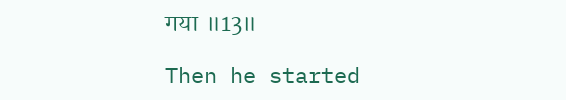गया ॥13॥

Then he started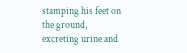stamping his feet on the ground, excreting urine and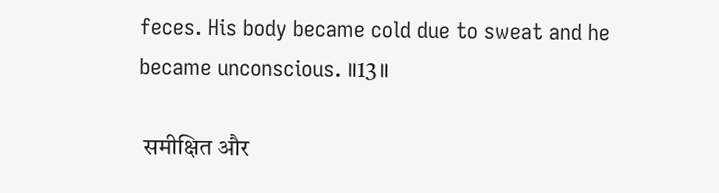feces. His body became cold due to sweat and he became unconscious. ॥13॥

 समीक्षित और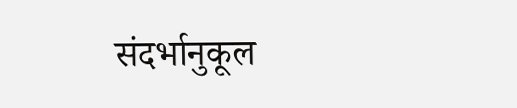संदर्भानुकूल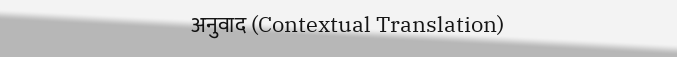अनुवाद (Contextual Translation)